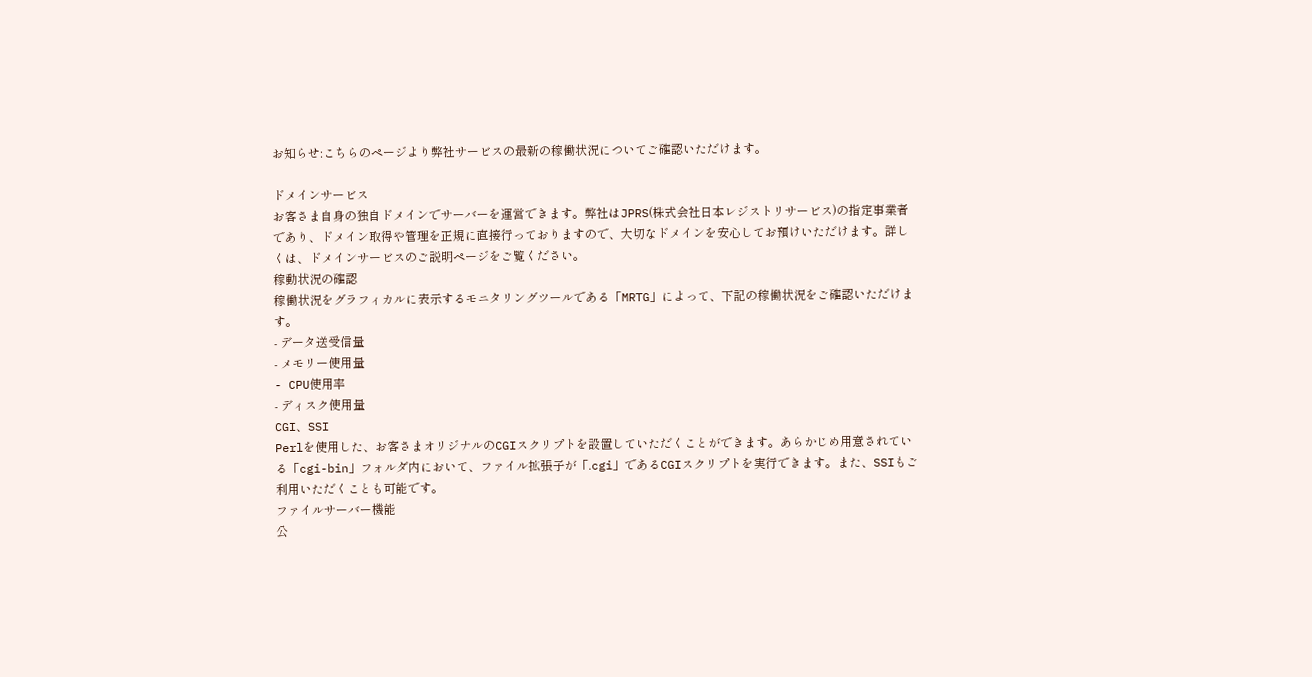お知らせ:こちらのページより弊社サービスの最新の稼働状況についてご確認いただけます。

ドメインサービス
お客さま自身の独自ドメインでサーバーを運営できます。弊社はJPRS(株式会社日本レジストリサービス)の指定事業者であり、ドメイン取得や管理を正規に直接行っておりますので、大切なドメインを安心してお預けいただけます。詳しくは、ドメインサービスのご説明ページをご覧ください。
稼動状況の確認
稼働状況をグラフィカルに表示するモニタリングツールである「MRTG」によって、下記の稼働状況をご確認いただけます。
- データ送受信量
- メモリー使用量
- CPU使用率
- ディスク使用量
CGI、SSI
Perlを使用した、お客さまオリジナルのCGIスクリプトを設置していただくことができます。あらかじめ用意されている「cgi-bin」フォルダ内において、ファイル拡張子が「.cgi」であるCGIスクリプトを実行できます。また、SSIもご利用いただくことも可能です。
ファイルサーバー機能
公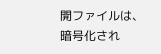開ファイルは、暗号化され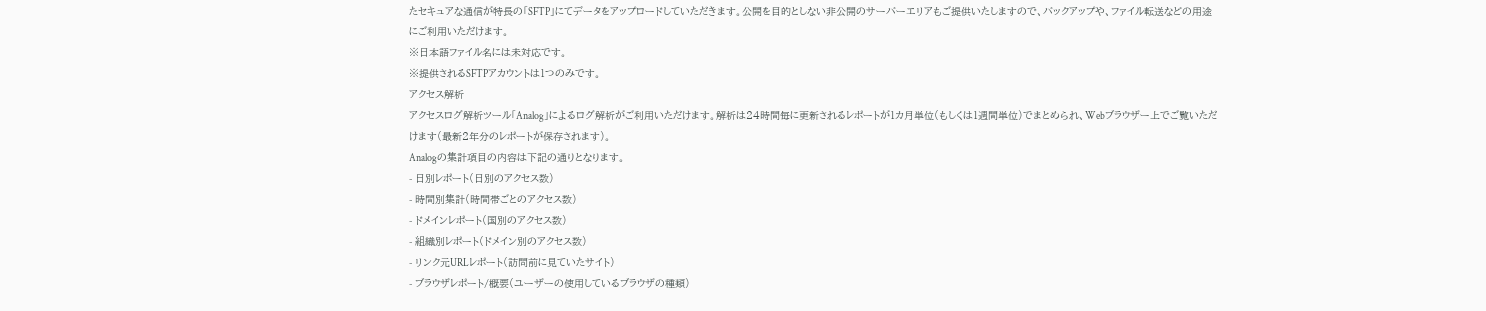たセキュアな通信が特長の「SFTP」にてデータをアップロードしていただきます。公開を目的としない非公開のサーバーエリアもご提供いたしますので、バックアップや、ファイル転送などの用途にご利用いただけます。
※日本語ファイル名には未対応です。
※提供されるSFTPアカウントは1つのみです。
アクセス解析
アクセスログ解析ツール「Analog」によるログ解析がご利用いただけます。解析は24時間毎に更新されるレポートが1カ月単位(もしくは1週間単位)でまとめられ、Webブラウザー上でご覧いただけます(最新2年分のレポートが保存されます)。
Analogの集計項目の内容は下記の通りとなります。
- 日別レポート(日別のアクセス数)
- 時間別集計(時間帯ごとのアクセス数)
- ドメインレポート(国別のアクセス数)
- 組織別レポート(ドメイン別のアクセス数)
- リンク元URLレポート(訪問前に見ていたサイト)
- ブラウザレポート/概要(ユーザーの使用しているブラウザの種類)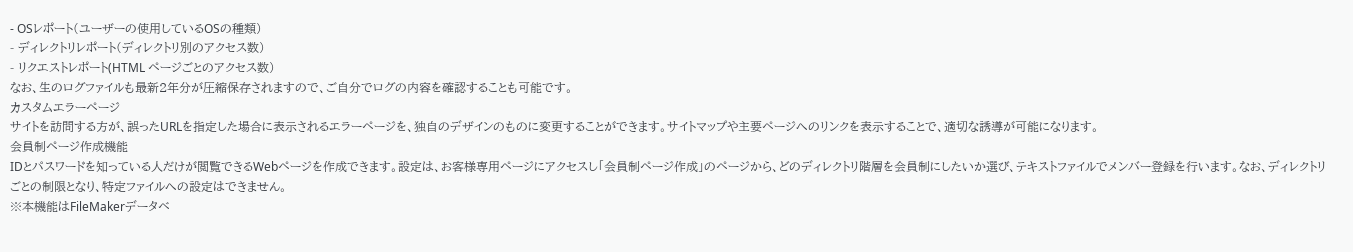- OSレポート(ユーザーの使用しているOSの種類)
- ディレクトリレポート(ディレクトリ別のアクセス数)
- リクエストレポート(HTML ページごとのアクセス数)
なお、生のログファイルも最新2年分が圧縮保存されますので、ご自分でログの内容を確認することも可能です。
カスタムエラーページ
サイトを訪問する方が、誤ったURLを指定した場合に表示されるエラーページを、独自のデザインのものに変更することができます。サイトマップや主要ページへのリンクを表示することで、適切な誘導が可能になります。
会員制ページ作成機能
IDとパスワードを知っている人だけが閲覧できるWebページを作成できます。設定は、お客様専用ページにアクセスし「会員制ページ作成」のページから、どのディレクトリ階層を会員制にしたいか選び、テキストファイルでメンバー登録を行います。なお、ディレクトリごとの制限となり、特定ファイルへの設定はできません。
※本機能はFileMakerデータベ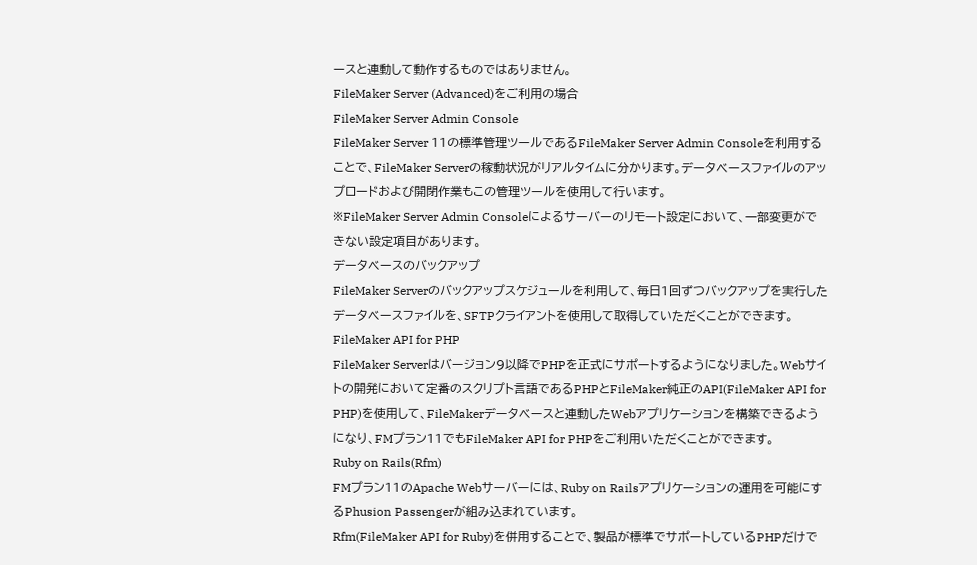ースと連動して動作するものではありません。
FileMaker Server (Advanced)をご利用の場合
FileMaker Server Admin Console
FileMaker Server 11の標準管理ツールであるFileMaker Server Admin Consoleを利用することで、FileMaker Serverの稼動状況がリアルタイムに分かります。データベースファイルのアップロードおよび開閉作業もこの管理ツールを使用して行います。
※FileMaker Server Admin Consoleによるサーバーのリモート設定において、一部変更ができない設定項目があります。
データベースのバックアップ
FileMaker Serverのバックアップスケジュールを利用して、毎日1回ずつバックアップを実行したデータベースファイルを、SFTPクライアントを使用して取得していただくことができます。
FileMaker API for PHP
FileMaker Serverはバージョン9以降でPHPを正式にサポートするようになりました。Webサイトの開発において定番のスクリプト言語であるPHPとFileMaker純正のAPI(FileMaker API for PHP)を使用して、FileMakerデータベースと連動したWebアプリケーションを構築できるようになり、FMプラン11でもFileMaker API for PHPをご利用いただくことができます。
Ruby on Rails(Rfm)
FMプラン11のApache Webサーバーには、Ruby on Railsアプリケーションの運用を可能にするPhusion Passengerが組み込まれています。
Rfm(FileMaker API for Ruby)を併用することで、製品が標準でサポートしているPHPだけで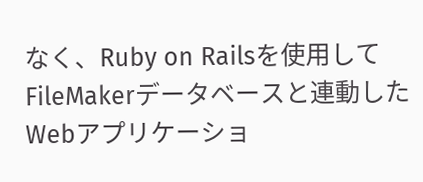なく、Ruby on Railsを使用してFileMakerデータベースと連動したWebアプリケーショ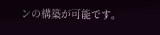ンの構築が可能です。